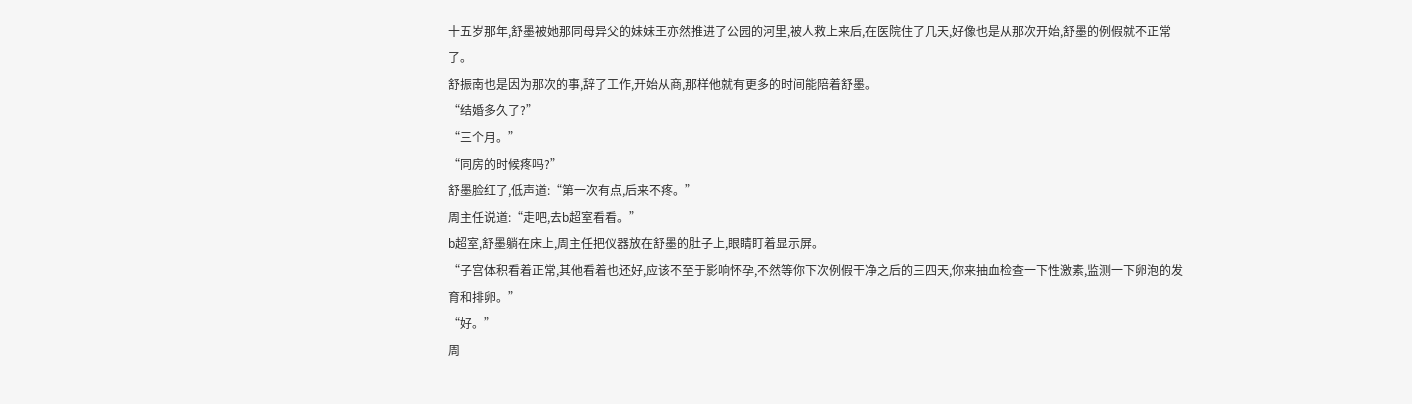十五岁那年,舒墨被她那同母异父的妹妹王亦然推进了公园的河里,被人救上来后,在医院住了几天,好像也是从那次开始,舒墨的例假就不正常了。
舒振南也是因为那次的事,辞了工作,开始从商,那样他就有更多的时间能陪着舒墨。
“结婚多久了?”
“三个月。”
“同房的时候疼吗?”
舒墨脸红了,低声道:“第一次有点,后来不疼。”
周主任说道:“走吧,去b超室看看。”
b超室,舒墨躺在床上,周主任把仪器放在舒墨的肚子上,眼睛盯着显示屏。
“子宫体积看着正常,其他看着也还好,应该不至于影响怀孕,不然等你下次例假干净之后的三四天,你来抽血检查一下性激素,监测一下卵泡的发育和排卵。”
“好。”
周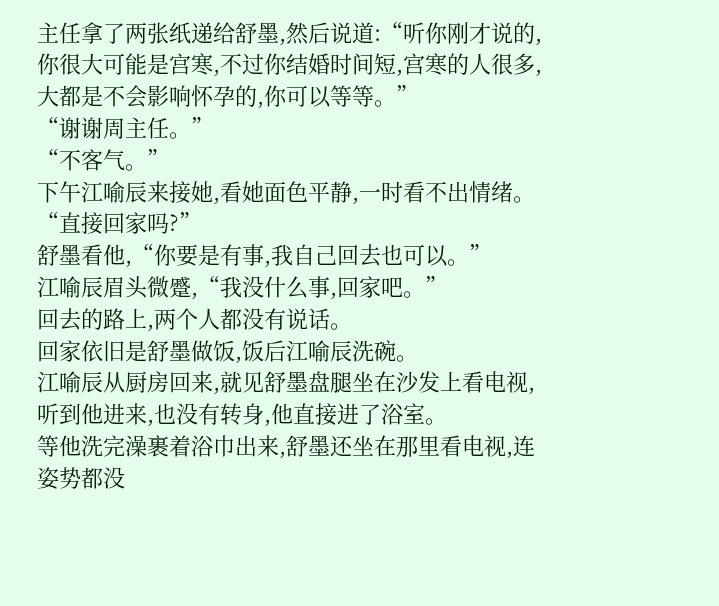主任拿了两张纸递给舒墨,然后说道:“听你刚才说的,你很大可能是宫寒,不过你结婚时间短,宫寒的人很多,大都是不会影响怀孕的,你可以等等。”
“谢谢周主任。”
“不客气。”
下午江喻辰来接她,看她面色平静,一时看不出情绪。
“直接回家吗?”
舒墨看他,“你要是有事,我自己回去也可以。”
江喻辰眉头微蹙,“我没什么事,回家吧。”
回去的路上,两个人都没有说话。
回家依旧是舒墨做饭,饭后江喻辰洗碗。
江喻辰从厨房回来,就见舒墨盘腿坐在沙发上看电视,听到他进来,也没有转身,他直接进了浴室。
等他洗完澡裹着浴巾出来,舒墨还坐在那里看电视,连姿势都没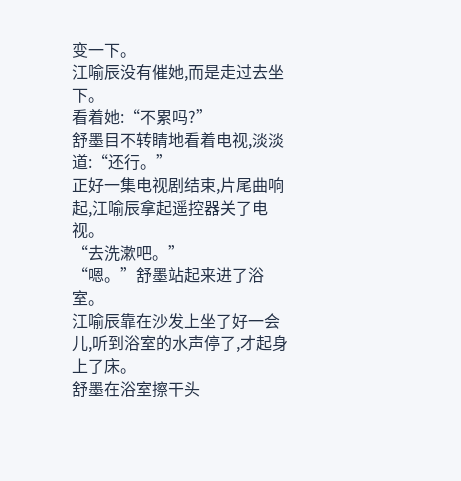变一下。
江喻辰没有催她,而是走过去坐下。
看着她:“不累吗?”
舒墨目不转睛地看着电视,淡淡道:“还行。”
正好一集电视剧结束,片尾曲响起,江喻辰拿起遥控器关了电视。
“去洗漱吧。”
“嗯。”舒墨站起来进了浴室。
江喻辰靠在沙发上坐了好一会儿,听到浴室的水声停了,才起身上了床。
舒墨在浴室擦干头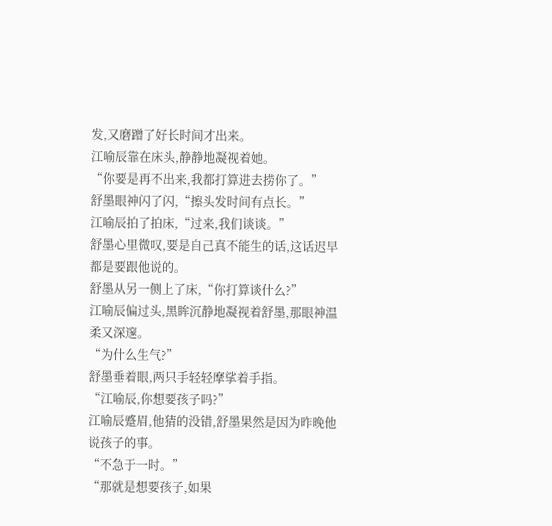发,又磨蹭了好长时间才出来。
江喻辰靠在床头,静静地凝视着她。
“你要是再不出来,我都打算进去捞你了。”
舒墨眼神闪了闪,“擦头发时间有点长。”
江喻辰拍了拍床,“过来,我们谈谈。”
舒墨心里微叹,要是自己真不能生的话,这话迟早都是要跟他说的。
舒墨从另一侧上了床,“你打算谈什么?”
江喻辰偏过头,黑眸沉静地凝视着舒墨,那眼神温柔又深邃。
“为什么生气?”
舒墨垂着眼,两只手轻轻摩挲着手指。
“江喻辰,你想要孩子吗?”
江喻辰蹙眉,他猜的没错,舒墨果然是因为昨晚他说孩子的事。
“不急于一时。”
“那就是想要孩子,如果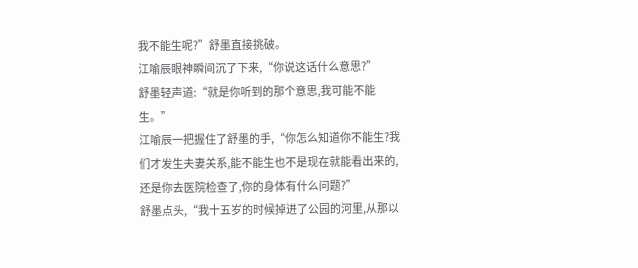我不能生呢?”舒墨直接挑破。
江喻辰眼神瞬间沉了下来,“你说这话什么意思?”
舒墨轻声道:“就是你听到的那个意思,我可能不能生。”
江喻辰一把握住了舒墨的手,“你怎么知道你不能生?我们才发生夫妻关系,能不能生也不是现在就能看出来的,还是你去医院检查了,你的身体有什么问题?”
舒墨点头,“我十五岁的时候掉进了公园的河里,从那以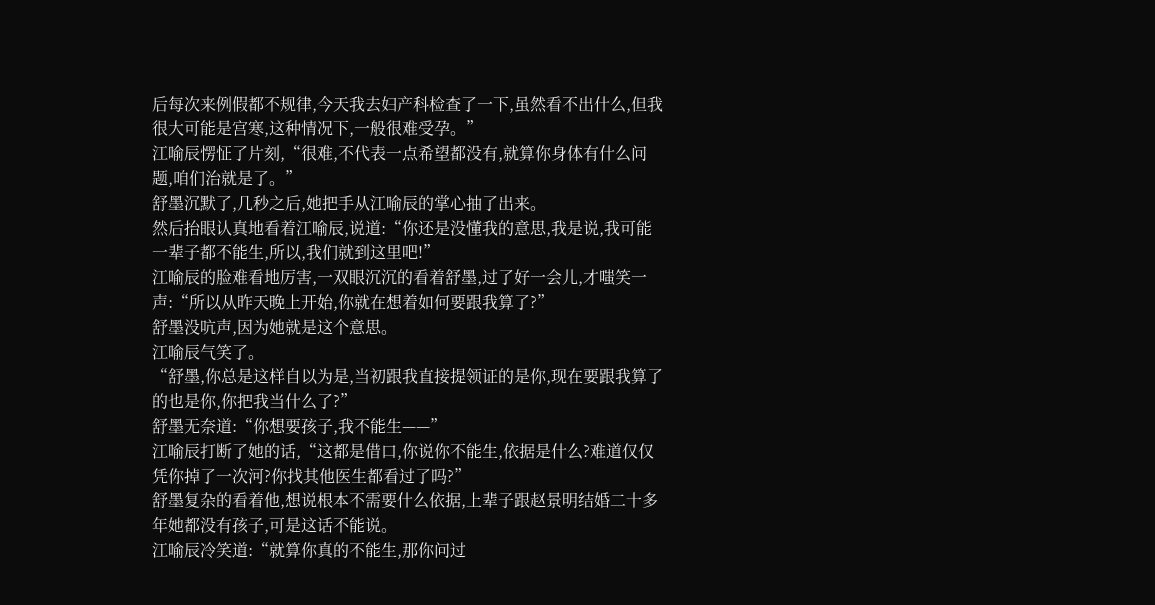后每次来例假都不规律,今天我去妇产科检查了一下,虽然看不出什么,但我很大可能是宫寒,这种情况下,一般很难受孕。”
江喻辰愣怔了片刻,“很难,不代表一点希望都没有,就算你身体有什么问题,咱们治就是了。”
舒墨沉默了,几秒之后,她把手从江喻辰的掌心抽了出来。
然后抬眼认真地看着江喻辰,说道:“你还是没懂我的意思,我是说,我可能一辈子都不能生,所以,我们就到这里吧!”
江喻辰的脸难看地厉害,一双眼沉沉的看着舒墨,过了好一会儿,才嗤笑一声:“所以从昨天晚上开始,你就在想着如何要跟我算了?”
舒墨没吭声,因为她就是这个意思。
江喻辰气笑了。
“舒墨,你总是这样自以为是,当初跟我直接提领证的是你,现在要跟我算了的也是你,你把我当什么了?”
舒墨无奈道:“你想要孩子,我不能生——”
江喻辰打断了她的话,“这都是借口,你说你不能生,依据是什么?难道仅仅凭你掉了一次河?你找其他医生都看过了吗?”
舒墨复杂的看着他,想说根本不需要什么依据,上辈子跟赵景明结婚二十多年她都没有孩子,可是这话不能说。
江喻辰冷笑道:“就算你真的不能生,那你问过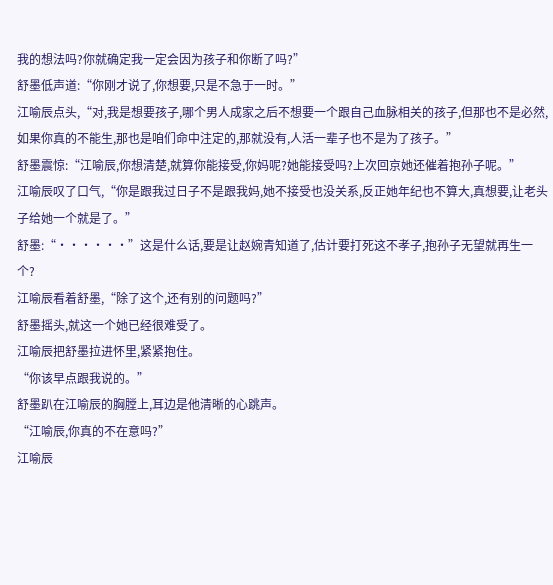我的想法吗?你就确定我一定会因为孩子和你断了吗?”
舒墨低声道:“你刚才说了,你想要,只是不急于一时。”
江喻辰点头,“对,我是想要孩子,哪个男人成家之后不想要一个跟自己血脉相关的孩子,但那也不是必然,如果你真的不能生,那也是咱们命中注定的,那就没有,人活一辈子也不是为了孩子。”
舒墨震惊:“江喻辰,你想清楚,就算你能接受,你妈呢?她能接受吗?上次回京她还催着抱孙子呢。”
江喻辰叹了口气,“你是跟我过日子不是跟我妈,她不接受也没关系,反正她年纪也不算大,真想要,让老头子给她一个就是了。”
舒墨:“······”这是什么话,要是让赵婉青知道了,估计要打死这不孝子,抱孙子无望就再生一个?
江喻辰看着舒墨,“除了这个,还有别的问题吗?”
舒墨摇头,就这一个她已经很难受了。
江喻辰把舒墨拉进怀里,紧紧抱住。
“你该早点跟我说的。”
舒墨趴在江喻辰的胸膛上,耳边是他清晰的心跳声。
“江喻辰,你真的不在意吗?”
江喻辰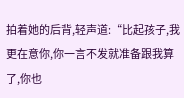拍着她的后背,轻声道:“比起孩子,我更在意你,你一言不发就准备跟我算了,你也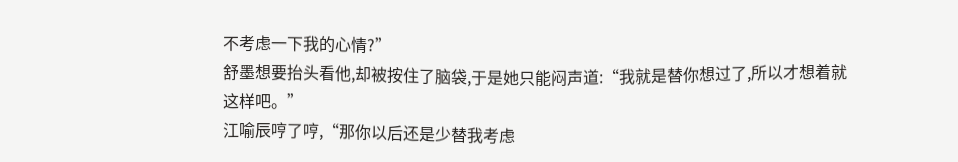不考虑一下我的心情?”
舒墨想要抬头看他,却被按住了脑袋,于是她只能闷声道:“我就是替你想过了,所以才想着就这样吧。”
江喻辰哼了哼,“那你以后还是少替我考虑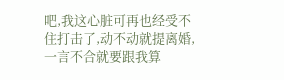吧,我这心脏可再也经受不住打击了,动不动就提离婚,一言不合就要跟我算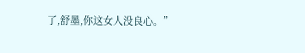了,舒墨,你这女人没良心。”